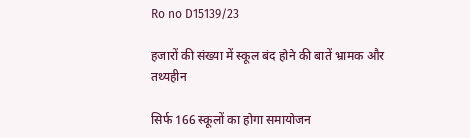Ro no D15139/23

हजारों की संख्या में स्कूल बंद होने की बातें भ्रामक और तथ्यहीन

सिर्फ 166 स्कूलों का होगा समायोजन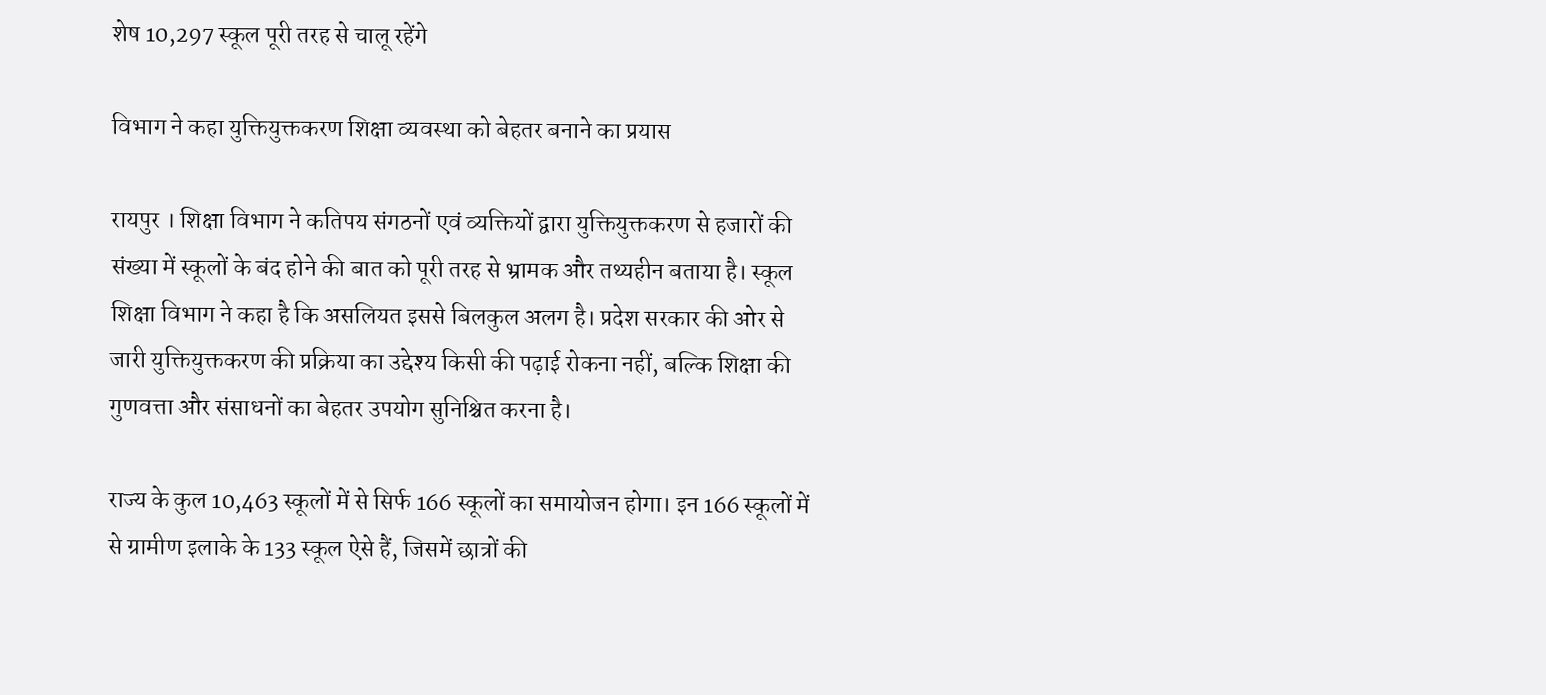शेष 10,297 स्कूल पूरी तरह से चालू रहेंगे

विभाग ने कहा युक्तियुक्तकरण शिक्षा व्यवस्था को बेहतर बनाने का प्रयास

रायपुर । शिक्षा विभाग ने कतिपय संगठनों एवं व्यक्तियों द्वारा युक्तियुक्तकरण से हजारों की संख्या में स्कूलों के बंद होने की बात को पूरी तरह से भ्रामक और तथ्यहीन बताया है। स्कूल शिक्षा विभाग ने कहा है कि असलियत इससे बिलकुल अलग है। प्रदेश सरकार की ओर से जारी युक्तियुक्तकरण की प्रक्रिया का उद्देश्य किसी की पढ़ाई रोकना नहीं, बल्कि शिक्षा की गुणवत्ता और संसाधनों का बेहतर उपयोग सुनिश्चित करना है।

राज्य के कुल 10,463 स्कूलों में से सिर्फ 166 स्कूलों का समायोजन होगा। इन 166 स्कूलों में से ग्रामीण इलाके के 133 स्कूल ऐसे हैं, जिसमें छात्रों की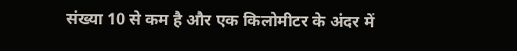संख्या 10 से कम है और एक किलोमीटर के अंदर में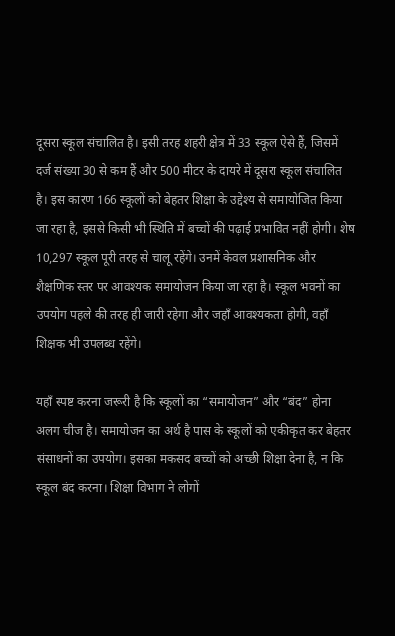दूसरा स्कूल संचालित है। इसी तरह शहरी क्षेत्र में 33 स्कूल ऐसे हैं, जिसमें दर्ज संख्या 30 से कम हैं और 500 मीटर के दायरे में दूसरा स्कूल संचालित है। इस कारण 166 स्कूलों को बेहतर शिक्षा के उद्देश्य से समायोजित किया जा रहा है, इससे किसी भी स्थिति में बच्चों की पढ़ाई प्रभावित नहीं होगी। शेष 10,297 स्कूल पूरी तरह से चालू रहेंगे। उनमें केवल प्रशासनिक और शैक्षणिक स्तर पर आवश्यक समायोजन किया जा रहा है। स्कूल भवनों का उपयोग पहले की तरह ही जारी रहेगा और जहाँ आवश्यकता होगी, वहाँ शिक्षक भी उपलब्ध रहेंगे।

यहाँ स्पष्ट करना जरूरी है कि स्कूलों का “समायोजन” और “बंद” होना अलग चीज है। समायोजन का अर्थ है पास के स्कूलों को एकीकृत कर बेहतर संसाधनों का उपयोग। इसका मकसद बच्चों को अच्छी शिक्षा देना है, न कि स्कूल बंद करना। शिक्षा विभाग ने लोगों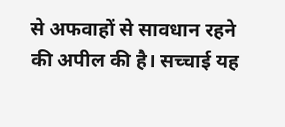से अफवाहों से सावधान रहने की अपील की है। सच्चाई यह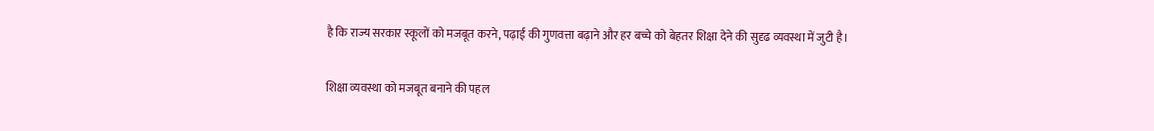है कि राज्य सरकार स्कूलों को मजबूत करने, पढ़ाई की गुणवत्ता बढ़ाने और हर बच्चे को बेहतर शिक्षा देने की सुदृढ व्यवस्था में जुटी है।

शिक्षा व्यवस्था को मजबूत बनाने की पहल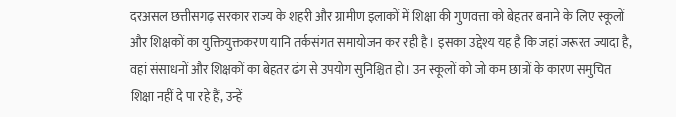दरअसल छत्तीसगढ़ सरकार राज्य के शहरी और ग्रामीण इलाकों में शिक्षा की गुणवत्ता को बेहतर बनाने के लिए स्कूलों और शिक्षकों का युक्तियुक्तकरण यानि तर्कसंगत समायोजन कर रही है। इसका उद्देश्य यह है कि जहां जरूरत ज्यादा है, वहां संसाधनों और शिक्षकों का बेहतर ढंग से उपयोग सुनिश्चित हो। उन स्कूलों को जो कम छात्रों के कारण समुचित शिक्षा नहीं दे पा रहे हैं, उन्हें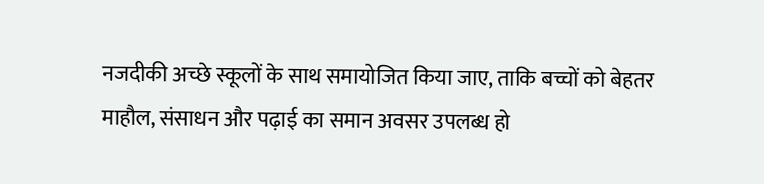नजदीकी अच्छे स्कूलों के साथ समायोजित किया जाए, ताकि बच्चों को बेहतर माहौल, संसाधन और पढ़ाई का समान अवसर उपलब्ध हो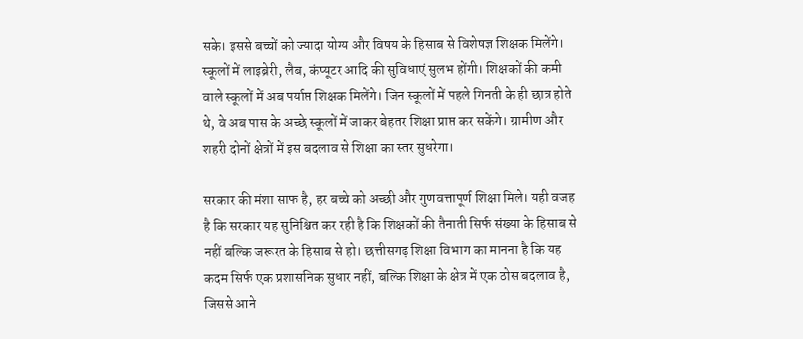सके। इससे बच्चों को ज्यादा योग्य और विषय के हिसाब से विशेषज्ञ शिक्षक मिलेंगे। स्कूलों में लाइब्रेरी, लैब, कंप्यूटर आदि की सुविधाएं सुलभ होंगी। शिक्षकों की कमी वाले स्कूलों में अब पर्याप्त शिक्षक मिलेंगे। जिन स्कूलों में पहले गिनती के ही छात्र होते थे, वे अब पास के अच्छे स्कूलों में जाकर बेहतर शिक्षा प्राप्त कर सकेंगे। ग्रामीण और शहरी दोनों क्षेत्रों में इस बदलाव से शिक्षा का स्तर सुधरेगा।

सरकार की मंशा साफ है, हर बच्चे को अच्छी और गुणवत्तापूर्ण शिक्षा मिले। यही वजह है कि सरकार यह सुनिश्चित कर रही है कि शिक्षकों की तैनाती सिर्फ संख्या के हिसाब से नहीं बल्कि जरूरत के हिसाब से हो। छत्तीसगढ़ शिक्षा विभाग का मानना है कि यह कदम सिर्फ एक प्रशासनिक सुधार नहीं, बल्कि शिक्षा के क्षेत्र में एक ठोस बदलाव है, जिससे आने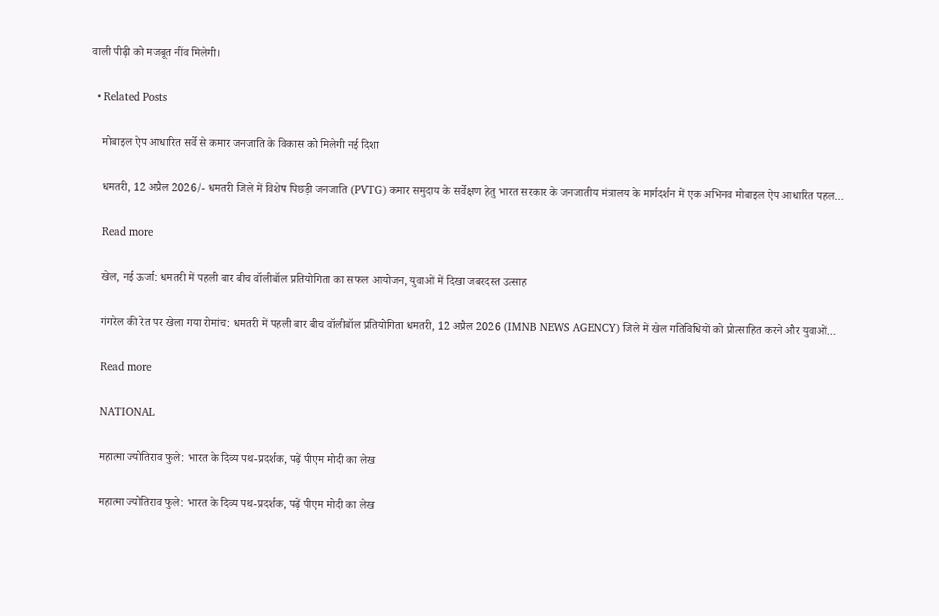वाली पीढ़ी को मजबूत नींव मिलेगी।

  • Related Posts

    मोबाइल ऐप आधारित सर्वे से कमार जनजाति के विकास को मिलेगी नई दिशा

    धमतरी, 12 अप्रैल 2026/- धमतरी जिले में विशेष पिछड़ी जनजाति (PVTG) कमार समुदाय के सर्वेक्षण हेतु भारत सरकार के जनजातीय मंत्रालय के मार्गदर्शन में एक अभिनव मोबाइल ऐप आधारित पहल…

    Read more

    खेल, नई ऊर्जा: धमतरी में पहली बार बीच वॉलीबॉल प्रतियोगिता का सफल आयोजन, युवाओं में दिखा जबरदस्त उत्साह

    गंगरेल की रेत पर खेला गया रोमांच: धमतरी में पहली बार बीच वॉलीबॉल प्रतियोगिता धमतरी, 12 अप्रैल 2026 (IMNB NEWS AGENCY) जिले में खेल गतिविधियों को प्रोत्साहित करने और युवाओं…

    Read more

    NATIONAL

    महात्मा ज्योतिराव फुले: भारत के दिव्य पथ-प्रदर्शक, पढ़ें पीएम मोदी का लेख

    महात्मा ज्योतिराव फुले: भारत के दिव्य पथ-प्रदर्शक, पढ़ें पीएम मोदी का लेख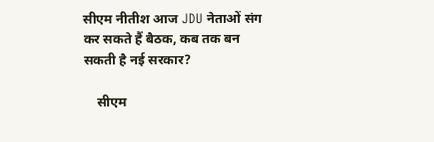सीएम नीतीश आज JDU नेताओं संग कर सकते हैं बैठक, कब तक बन सकती है नई सरकार?

    सीएम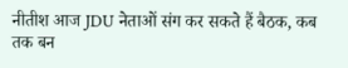नीतीश आज JDU नेताओं संग कर सकते हैं बैठक, कब तक बन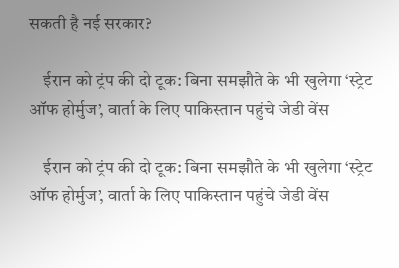सकती है नई सरकार?

    ईरान को ट्रंप की दो टूक: बिना समझौते के भी खुलेगा ‘स्ट्रेट ऑफ होर्मुज’, वार्ता के लिए पाकिस्तान पहुंचे जेडी वेंस

    ईरान को ट्रंप की दो टूक: बिना समझौते के भी खुलेगा ‘स्ट्रेट ऑफ होर्मुज’, वार्ता के लिए पाकिस्तान पहुंचे जेडी वेंस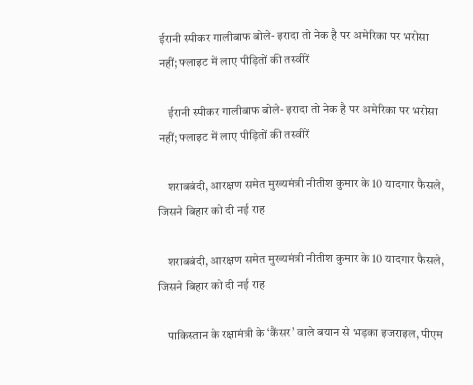ईरानी स्पीकर गालीबाफ बोले- इरादा तो नेक है पर अमेरिका पर भरोसा नहीं; फ्लाइट में लाए पीड़ितों की तस्वीरें

    ईरानी स्पीकर गालीबाफ बोले- इरादा तो नेक है पर अमेरिका पर भरोसा नहीं; फ्लाइट में लाए पीड़ितों की तस्वीरें

    शराबबंदी, आरक्षण समेत मुख्यमंत्री नीतीश कुमार के 10 यादगार फैसले, जिसने बिहार को दी नई राह

    शराबबंदी, आरक्षण समेत मुख्यमंत्री नीतीश कुमार के 10 यादगार फैसले, जिसने बिहार को दी नई राह

    पाकिस्तान के रक्षामंत्री के ‘कैंसर’ वाले बयान से भड़का इजराइल, पीएम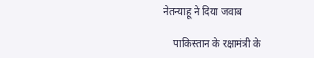नेतन्याहू ने दिया जवाब

    पाकिस्तान के रक्षामंत्री के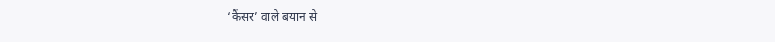‘कैंसर’ वाले बयान से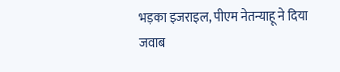भड़का इजराइल, पीएम नेतन्याहू ने दिया जवाब